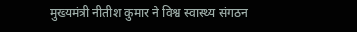मुख्यमंत्री नीतीश कुमार ने विश्व स्वास्थ्य संगठन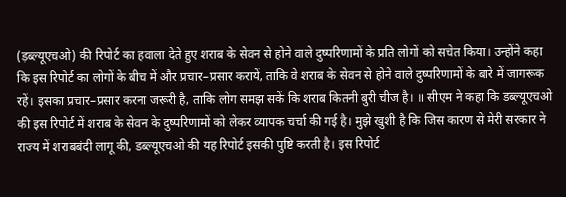(ड़ब्ल्यूएचओ) की रिपोर्ट का हवाला देते हुए शराब के सेवन से होने वाले दुष्परिणामों के प्रति लोगों को सचेत किया। उन्होंने कहा कि इस रिपोर्ट का लोगों के बीच में और प्रचार–प्रसार करायें‚ ताकि वे शराब के सेवन से होने वाले दुष्परिणामों के बारे में जागरूक रहें। इसका प्रचार–प्रसार करना जरूरी है‚ ताकि लोग समझ सकें कि शराब कितनी बुरी चीज है। ॥ सीएम ने कहा कि डब्ल्यूएचओ की इस रिपोर्ट में शराब के सेवन के दुष्परिणामों को लेकर व्यापक चर्चा की गई है। मुझे खुशी है कि जिस कारण से मेरी सरकार ने राज्य में शराबबंदी लागू की‚ डब्ल्यूएचओ की यह रिपोर्ट इसकी पुष्टि करती है। इस रिपोर्ट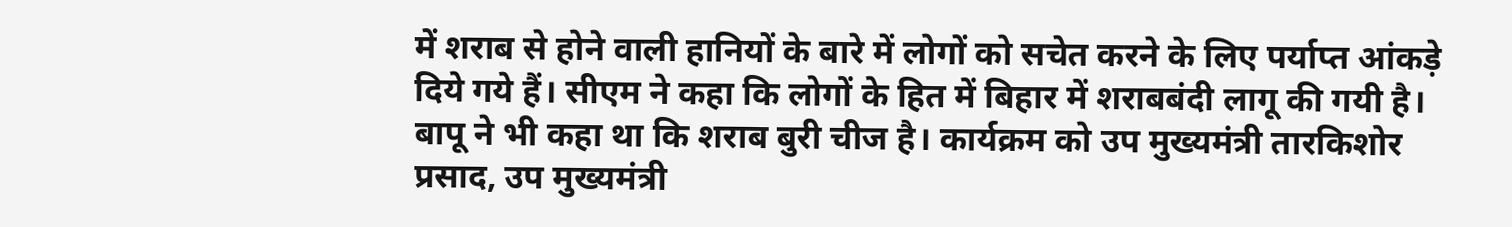में शराब से होने वाली हानियों के बारे में लोगों को सचेत करने के लिए पर्याप्त आंकड़े दिये गये हैं। सीएम ने कहा कि लोगों के हित में बिहार में शराबबंदी लागू की गयी है। बापू ने भी कहा था कि शराब बुरी चीज है। कार्यक्रम को उप मुख्यमंत्री तारकिशोर प्रसाद‚ उप मुख्यमंत्री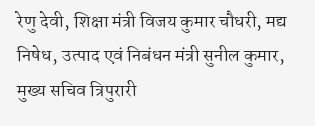रेणु देवी‚ शिक्षा मंत्री विजय कुमार चौधरी‚ मद्य निषेध‚ उत्पाद एवं निबंधन मंत्री सुनील कुमार‚ मुख्य सचिव त्रिपुरारी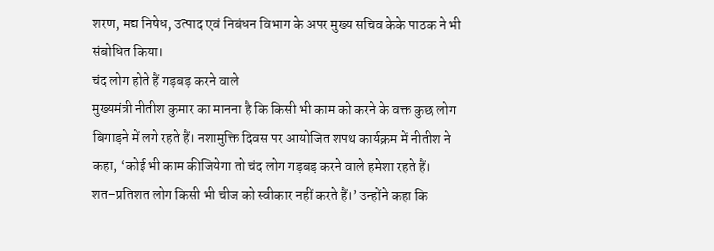शरण‚ मद्य निषेध‚ उत्पाद एवं निबंधन विभाग के अपर मुख्य सचिव केके पाठक ने भी संबोधित किया।
चंद लोग होते हैं गड़बड़ करने वाले
मुख्यमंत्री नीतीश कुमार का मानना है कि किसी भी काम को करने के वक्त कुछ लोग बिगाड़ने में लगे रहते हैं। नशामुक्ति दिवस पर आयोजित शपथ कार्यक्रम में नीतीश ने कहा‚ ‘कोई भी काम कीजियेगा तो चंद लोग गड़बड़ करने वाले हमेशा रहते हैं। शत–प्रतिशत लोग किसी भी चीज को स्वीकार नहीं करते हैं।’ उन्होंने कहा कि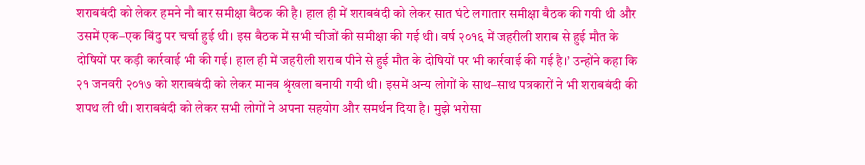शराबबंदी को लेकर हमने नौ बार समीक्षा बैठक की है। हाल ही में शराबबंदी को लेकर सात घंटे लगातार समीक्षा बैठक की गयी थी और उसमें एक–एक बिंदु पर चर्चा हुई थी। इस बैठक में सभी चीजों की समीक्षा की गई थी। वर्ष २०१६ में जहरीली शराब से हुई मौत के दोषियों पर कड़ी कार्रवाई भी की गई। हाल ही में जहरीली शराब पीने से हुई मौत के दोषियों पर भी कार्रवाई की गई है।’ उन्होंने कहा कि २१ जनवरी २०१७ को शराबबंदी को लेकर मानव श्रृंखला बनायी गयी थी। इसमें अन्य लोगों के साथ–साथ पत्रकारों ने भी शराबबंदी की शपथ ली थी। शराबबंदी को लेकर सभी लोगों ने अपना सहयोग और समर्थन दिया है। मुझे भरोसा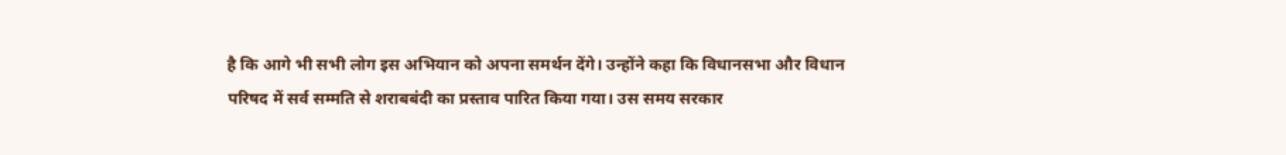है कि आगे भी सभी लोग इस अभियान को अपना समर्थन देंगे। उन्होंने कहा कि विधानसभा और विधान परिषद में सर्व सम्मति से शराबबंदी का प्रस्ताव पारित किया गया। उस समय सरकार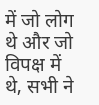में जो लोग थे और जो विपक्ष में थे‚ सभी ने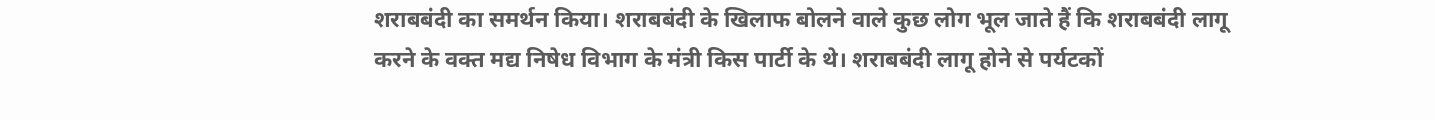शराबबंदी का समर्थन किया। शराबबंदी के खिलाफ बोलने वाले कुछ लोग भूल जाते हैं कि शराबबंदी लागू करने के वक्त मद्य निषेध विभाग के मंत्री किस पार्टी के थे। शराबबंदी लागू होने से पर्यटकों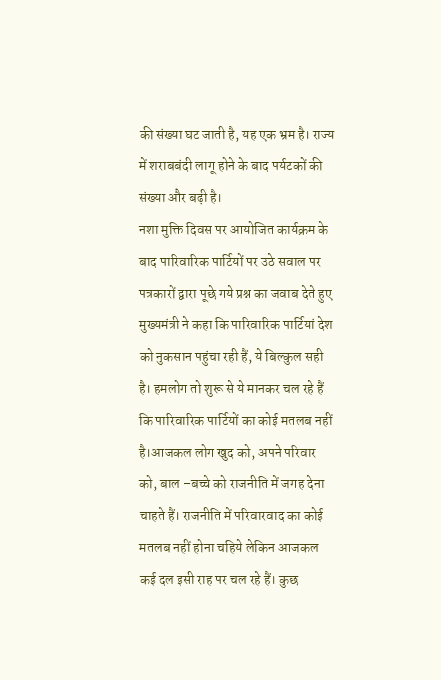की संख्या घट जाती है‚ यह एक भ्रम है। राज्य में शराबबंदी लागू होने के बाद पर्यटकों की संख्या और बढ़ी है।
नशा मुक्ति दिवस पर आयोजित कार्यक्रम के बाद पारिवारिक पार्टियों पर उठे सवाल पर पत्रकारों द्वारा पूछे गये प्रश्न का जवाब देते हुए मुख्यमंत्री ने कहा कि पारिवारिक पार्टियां देश को नुकसान पहुंचा रही हैं‚ ये बिल्कुल सही है। हमलोग तो शुरू से ये मानकर चल रहे हैं कि पारिवारिक पार्टियों का कोई मतलब नहीं है।आजकल लोग खुद को‚ अपने परिवार को‚ बाल –बच्चे को राजनीति में जगह देना चाहते हैं। राजनीति में परिवारवाद का कोई मतलब नहीं होना चहिये लेकिन आजकल कई दल इसी राह पर चल रहे हैं। कुछ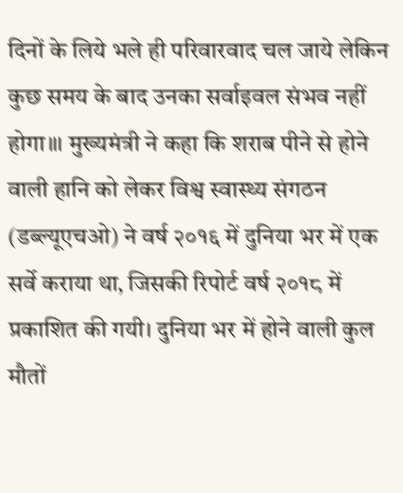दिनों के लिये भले ही परिवारवाद चल जाये लेकिन कुछ समय के बाद उनका सर्वाइवल संभव नहीं होगा॥। मुख्यमंत्री ने कहा कि शराब पीने से होने वाली हानि को लेकर विश्व स्वास्थ्य संगठन (डब्ल्यूएचओ) ने वर्ष २०१६ में दुनिया भर में एक सर्वे कराया था‚ जिसकी रिपोर्ट वर्ष २०१८ में प्रकाशित की गयी। दुनिया भर में होने वाली कुल मौतों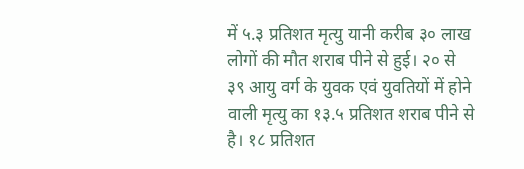में ५.३ प्रतिशत मृत्यु यानी करीब ३० लाख लोगों की मौत शराब पीने से हुई। २० से ३९ आयु वर्ग के युवक एवं युवतियों में होने वाली मृत्यु का १३.५ प्रतिशत शराब पीने से है। १८ प्रतिशत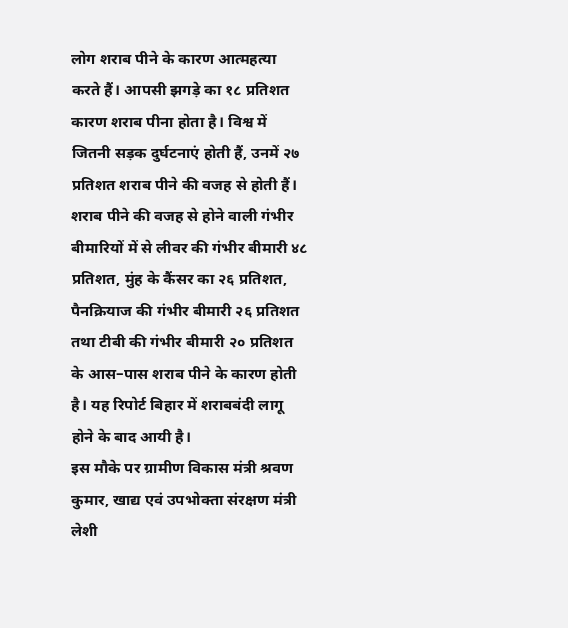लोग शराब पीने के कारण आत्महत्या करते हैं। आपसी झगड़े का १८ प्रतिशत कारण शराब पीना होता है। विश्व में जितनी सड़क दुर्घटनाएं होती हैं‚ उनमें २७ प्रतिशत शराब पीने की वजह से होती हैं। शराब पीने की वजह से होने वाली गंभीर बीमारियों में से लीवर की गंभीर बीमारी ४८ प्रतिशत‚ मुंह के कैंसर का २६ प्रतिशत‚ पैनक्रियाज की गंभीर बीमारी २६ प्रतिशत तथा टीबी की गंभीर बीमारी २० प्रतिशत के आस–पास शराब पीने के कारण होती है। यह रिपोर्ट बिहार में शराबबंदी लागू होने के बाद आयी है।
इस मौके पर ग्रामीण विकास मंत्री श्रवण कुमार‚ खाद्य एवं उपभोक्ता संरक्षण मंत्री लेशी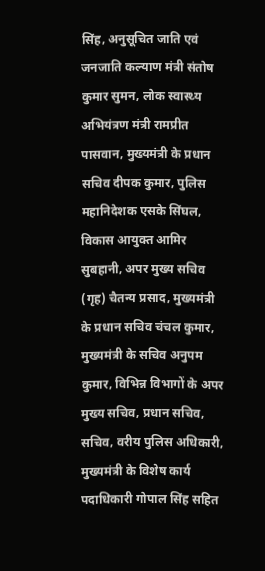सिंह‚ अनुसूचित जाति एवं जनजाति कल्याण मंत्री संतोष कुमार सुमन‚ लोक स्वास्थ्य अभियंत्रण मंत्री रामप्रीत पासवान‚ मुख्यमंत्री के प्रधान सचिव दीपक कुमार‚ पुलिस महानिदेशक एसके सिंघल‚ विकास आयुक्त आमिर सुबहानी‚ अपर मुख्य सचिव (गृह) चैतन्य प्रसाद‚ मुख्यमंत्री के प्रधान सचिव चंचल कुमार‚ मुख्यमंत्री के सचिव अनुपम कुमार‚ विभिन्न विभागों के अपर मुख्य सचिव‚ प्रधान सचिव‚ सचिव‚ वरीय पुलिस अधिकारी‚ मुख्यमंत्री के विशेष कार्य पदाधिकारी गोपाल सिंह सहित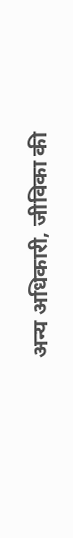अन्य अधिकारी‚ जीविका की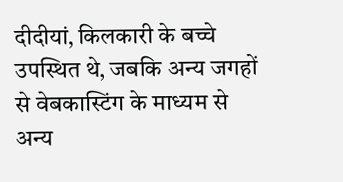दीदीयां‚ किलकारी के बच्चे उपस्थित थे‚ जबकि अन्य जगहों से वेबकास्टिंग के माध्यम से अन्य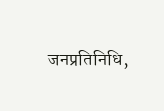जनप्रतिनिधि‚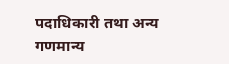पदाधिकारी तथा अन्य गणमान्य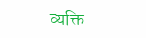व्यक्ति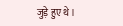जुड़े हुए थे।